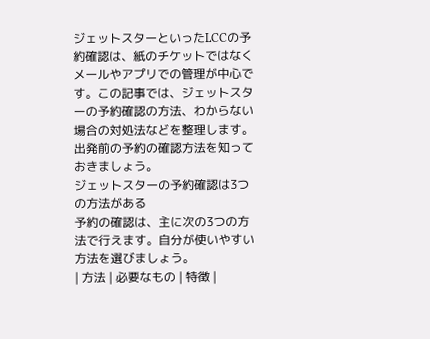ジェットスターといったLCCの予約確認は、紙のチケットではなくメールやアプリでの管理が中心です。この記事では、ジェットスターの予約確認の方法、わからない場合の対処法などを整理します。出発前の予約の確認方法を知っておきましょう。
ジェットスターの予約確認は3つの方法がある
予約の確認は、主に次の3つの方法で行えます。自分が使いやすい方法を選びましょう。
| 方法 | 必要なもの | 特徴 |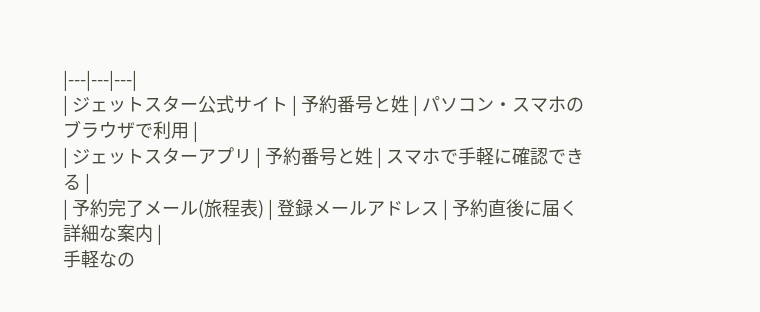|---|---|---|
| ジェットスター公式サイト | 予約番号と姓 | パソコン・スマホのブラウザで利用 |
| ジェットスターアプリ | 予約番号と姓 | スマホで手軽に確認できる |
| 予約完了メール(旅程表) | 登録メールアドレス | 予約直後に届く詳細な案内 |
手軽なの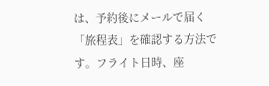は、予約後にメールで届く「旅程表」を確認する方法です。フライト日時、座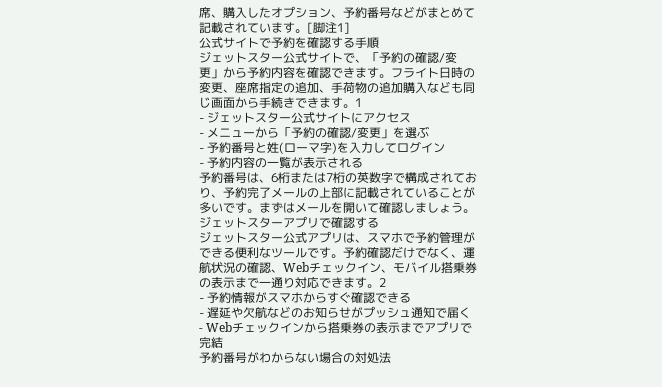席、購入したオプション、予約番号などがまとめて記載されています。[脚注1]
公式サイトで予約を確認する手順
ジェットスター公式サイトで、「予約の確認/変更」から予約内容を確認できます。フライト日時の変更、座席指定の追加、手荷物の追加購入なども同じ画面から手続きできます。1
- ジェットスター公式サイトにアクセス
- メニューから「予約の確認/変更」を選ぶ
- 予約番号と姓(ローマ字)を入力してログイン
- 予約内容の一覧が表示される
予約番号は、6桁または7桁の英数字で構成されており、予約完了メールの上部に記載されていることが多いです。まずはメールを開いて確認しましょう。
ジェットスターアプリで確認する
ジェットスター公式アプリは、スマホで予約管理ができる便利なツールです。予約確認だけでなく、運航状況の確認、Webチェックイン、モバイル搭乗券の表示まで一通り対応できます。2
- 予約情報がスマホからすぐ確認できる
- 遅延や欠航などのお知らせがプッシュ通知で届く
- Webチェックインから搭乗券の表示までアプリで完結
予約番号がわからない場合の対処法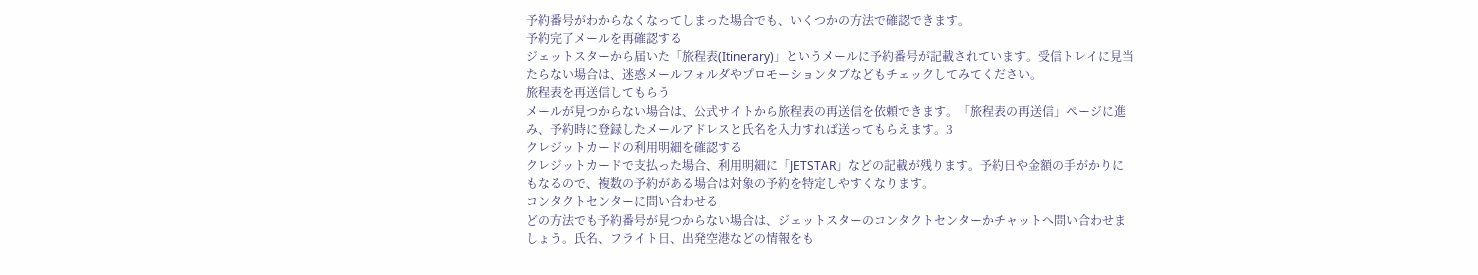予約番号がわからなくなってしまった場合でも、いくつかの方法で確認できます。
予約完了メールを再確認する
ジェットスターから届いた「旅程表(Itinerary)」というメールに予約番号が記載されています。受信トレイに見当たらない場合は、迷惑メールフォルダやプロモーションタブなどもチェックしてみてください。
旅程表を再送信してもらう
メールが見つからない場合は、公式サイトから旅程表の再送信を依頼できます。「旅程表の再送信」ページに進み、予約時に登録したメールアドレスと氏名を入力すれば送ってもらえます。3
クレジットカードの利用明細を確認する
クレジットカードで支払った場合、利用明細に「JETSTAR」などの記載が残ります。予約日や金額の手がかりにもなるので、複数の予約がある場合は対象の予約を特定しやすくなります。
コンタクトセンターに問い合わせる
どの方法でも予約番号が見つからない場合は、ジェットスターのコンタクトセンターかチャットへ問い合わせましょう。氏名、フライト日、出発空港などの情報をも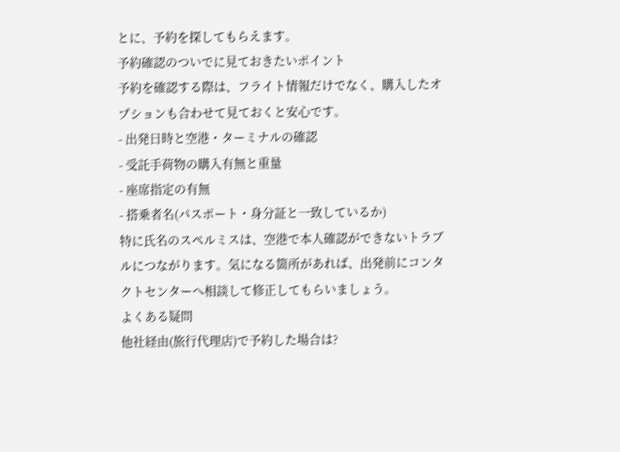とに、予約を探してもらえます。
予約確認のついでに見ておきたいポイント
予約を確認する際は、フライト情報だけでなく、購入したオプションも合わせて見ておくと安心です。
- 出発日時と空港・ターミナルの確認
- 受託手荷物の購入有無と重量
- 座席指定の有無
- 搭乗者名(パスポート・身分証と一致しているか)
特に氏名のスペルミスは、空港で本人確認ができないトラブルにつながります。気になる箇所があれば、出発前にコンタクトセンターへ相談して修正してもらいましょう。
よくある疑問
他社経由(旅行代理店)で予約した場合は?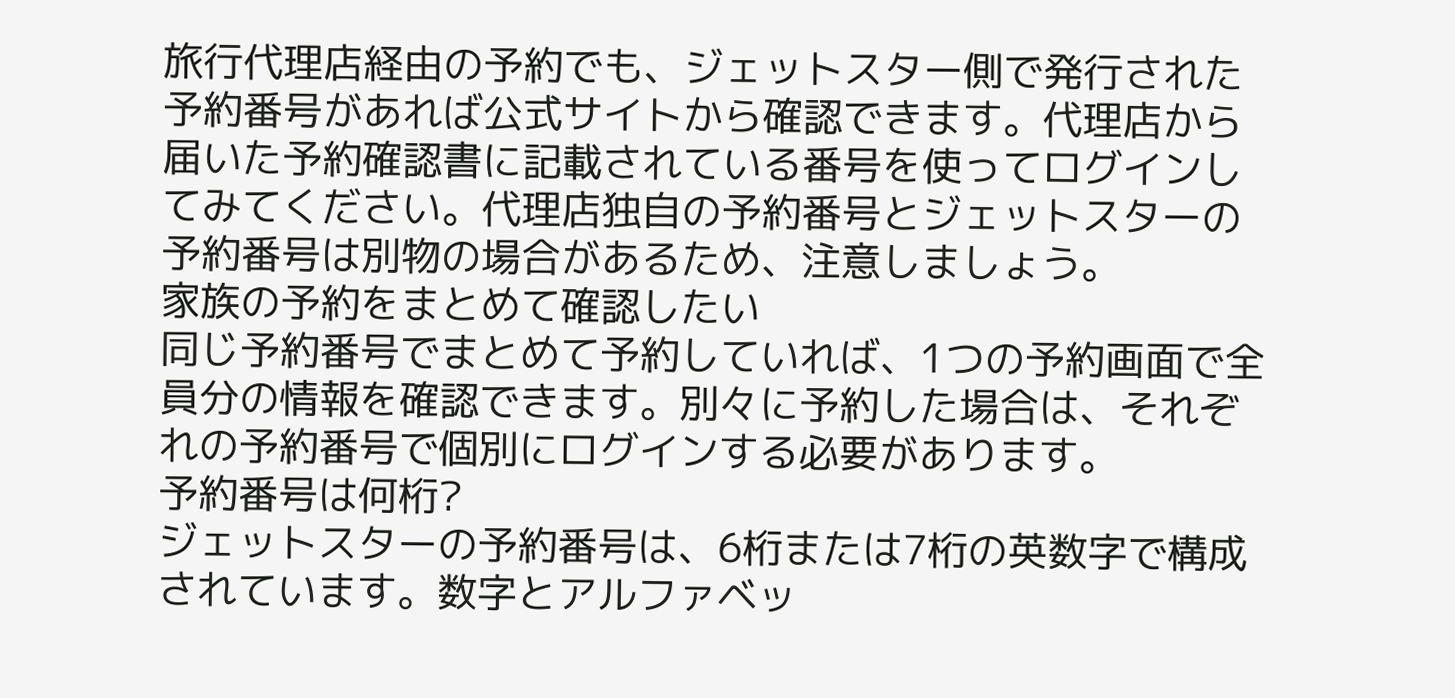旅行代理店経由の予約でも、ジェットスター側で発行された予約番号があれば公式サイトから確認できます。代理店から届いた予約確認書に記載されている番号を使ってログインしてみてください。代理店独自の予約番号とジェットスターの予約番号は別物の場合があるため、注意しましょう。
家族の予約をまとめて確認したい
同じ予約番号でまとめて予約していれば、1つの予約画面で全員分の情報を確認できます。別々に予約した場合は、それぞれの予約番号で個別にログインする必要があります。
予約番号は何桁?
ジェットスターの予約番号は、6桁または7桁の英数字で構成されています。数字とアルファベッ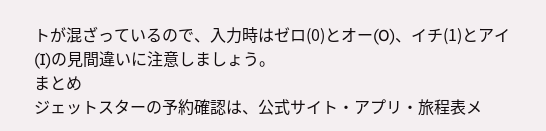トが混ざっているので、入力時はゼロ(0)とオー(O)、イチ(1)とアイ(I)の見間違いに注意しましょう。
まとめ
ジェットスターの予約確認は、公式サイト・アプリ・旅程表メ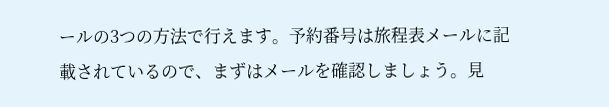ールの3つの方法で行えます。予約番号は旅程表メールに記載されているので、まずはメールを確認しましょう。見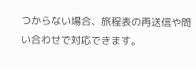つからない場合、旅程表の再送信や問い合わせで対応できます。